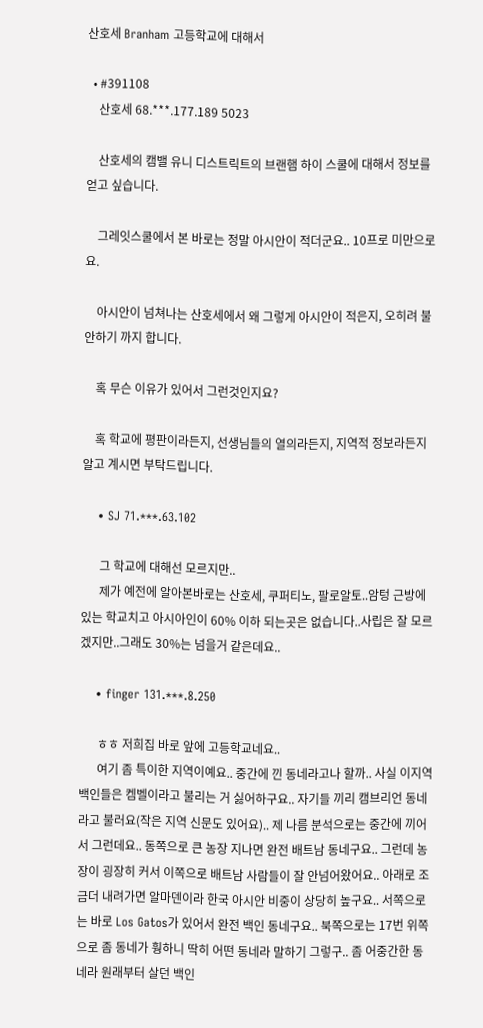산호세 Branham 고등학교에 대해서

  • #391108
    산호세 68.***.177.189 5023

    산호세의 캠밸 유니 디스트릭트의 브랜햄 하이 스쿨에 대해서 정보를 얻고 싶습니다.

    그레잇스쿨에서 본 바로는 정말 아시안이 적더군요.. 10프로 미만으로요.

    아시안이 넘쳐나는 산호세에서 왜 그렇게 아시안이 적은지, 오히려 불안하기 까지 합니다.

    혹 무슨 이유가 있어서 그런것인지요?

    혹 학교에 평판이라든지, 선생님들의 열의라든지, 지역적 정보라든지 알고 계시면 부탁드립니다.

    • SJ 71.***.63.102

      그 학교에 대해선 모르지만..
      제가 예전에 알아본바로는 산호세, 쿠퍼티노, 팔로알토..암텅 근방에 있는 학교치고 아시아인이 60% 이하 되는곳은 없습니다..사립은 잘 모르겠지만..그래도 30%는 넘을거 같은데요..

    • finger 131.***.8.250

      ㅎㅎ 저희집 바로 앞에 고등학교네요..
      여기 좀 특이한 지역이예요.. 중간에 낀 동네라고나 할까.. 사실 이지역 백인들은 켐벨이라고 불리는 거 싫어하구요.. 자기들 끼리 캠브리언 동네라고 불러요(작은 지역 신문도 있어요).. 제 나름 분석으로는 중간에 끼어서 그런데요.. 동쪽으로 큰 농장 지나면 완전 배트남 동네구요.. 그런데 농장이 굉장히 커서 이쪽으로 배트남 사람들이 잘 안넘어왔어요.. 아래로 조금더 내려가면 알마덴이라 한국 아시안 비중이 상당히 높구요.. 서쪽으로는 바로 Los Gatos가 있어서 완전 백인 동네구요.. 북쪽으로는 17번 위쪽으로 좀 동네가 훵하니 딱히 어떤 동네라 말하기 그렇구.. 좀 어중간한 동네라 원래부터 살던 백인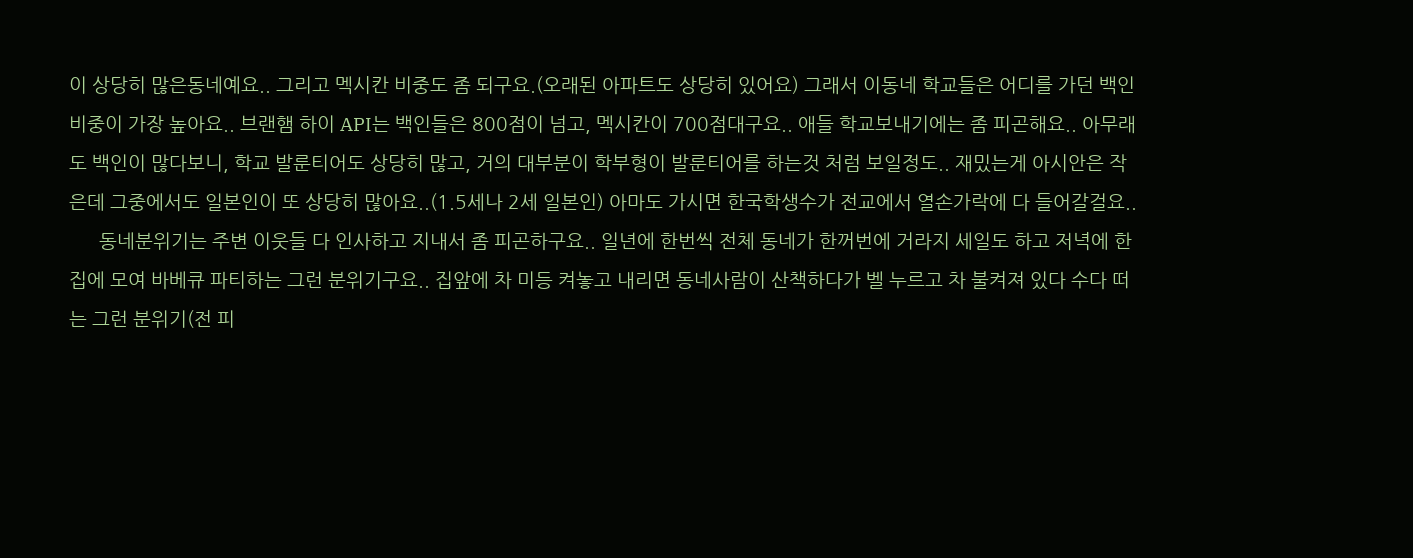이 상당히 많은동네예요.. 그리고 멕시칸 비중도 좀 되구요.(오래된 아파트도 상당히 있어요) 그래서 이동네 학교들은 어디를 가던 백인 비중이 가장 높아요.. 브랜햄 하이 API는 백인들은 800점이 넘고, 멕시칸이 700점대구요.. 애들 학교보내기에는 좀 피곤해요.. 아무래도 백인이 많다보니, 학교 발룬티어도 상당히 많고, 거의 대부분이 학부형이 발룬티어를 하는것 처럼 보일정도.. 재밌는게 아시안은 작은데 그중에서도 일본인이 또 상당히 많아요..(1.5세나 2세 일본인) 아마도 가시면 한국학생수가 전교에서 열손가락에 다 들어갈걸요..
      동네분위기는 주변 이웃들 다 인사하고 지내서 좀 피곤하구요.. 일년에 한번씩 전체 동네가 한꺼번에 거라지 세일도 하고 저녁에 한집에 모여 바베큐 파티하는 그런 분위기구요.. 집앞에 차 미등 켜놓고 내리면 동네사람이 산책하다가 벨 누르고 차 불켜져 있다 수다 떠는 그런 분위기(전 피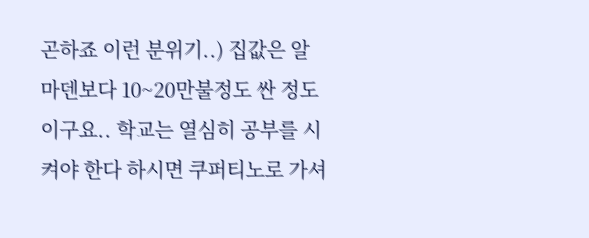곤하죠 이런 분위기..) 집값은 알마덴보다 10~20만불정도 싼 정도이구요.. 학교는 열심히 공부를 시켜야 한다 하시면 쿠퍼티노로 가셔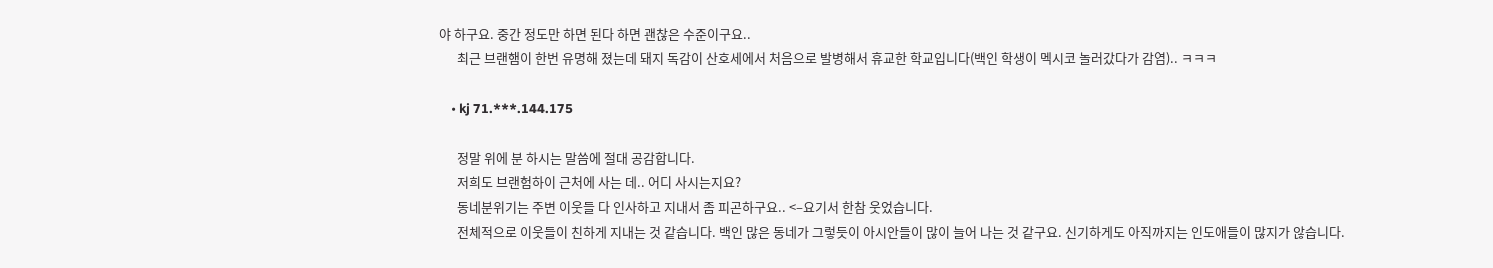야 하구요. 중간 정도만 하면 된다 하면 괜찮은 수준이구요..
      최근 브랜햄이 한번 유명해 졌는데 돼지 독감이 산호세에서 처음으로 발병해서 휴교한 학교입니다(백인 학생이 멕시코 놀러갔다가 감염).. ㅋㅋㅋ

    • kj 71.***.144.175

      정말 위에 분 하시는 말씀에 절대 공감합니다.
      저희도 브랜험하이 근처에 사는 데.. 어디 사시는지요?
      동네분위기는 주변 이웃들 다 인사하고 지내서 좀 피곤하구요.. <–요기서 한참 웃었습니다.
      전체적으로 이웃들이 친하게 지내는 것 같습니다. 백인 많은 동네가 그렇듯이 아시안들이 많이 늘어 나는 것 같구요. 신기하게도 아직까지는 인도애들이 많지가 않습니다.